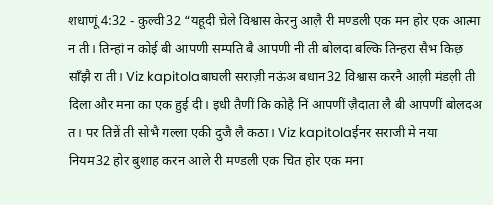शधाणूं 4:32 - कुल्वी32 “यहूदी च़ेले विश्वास केरनु आल़ै री मण्डली एक मन होर एक आत्मा न ती। तिन्हां न कोई बी आपणी सम्पति बै आपणी नी ती बोलदा बल्कि तिन्हरा सैभ किछ़ साँझै रा ती। Viz kapitolaबाघली सराज़ी नऊंअ बधान32 विश्वास करनै आल़ी मंडल़ी ती दिला और मना का एक हुई दी। इधी तैणीं कि कोहै निं आपणीं ज़ैदाता लै बी आपणीं बोलदअ त। पर तिन्नें ती सोभै गल्ला एकी दुजै लै कठा। Viz kapitolaईनर सराजी मे नया नियम32 होर बुशाह करन आले री मण्डली एक चित होर एक मना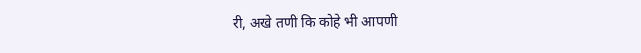री, अखे तणी कि कोहे भी आपणी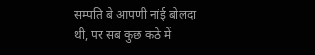सम्पति बे आपणी नांई बोलदा थी, पर सब कुछ कठे में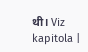थी। Viz kapitola |